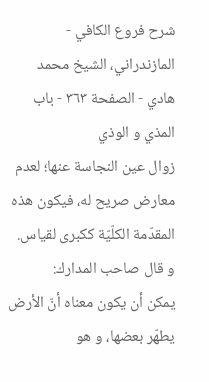شرح فروع الكافي - المازندراني، الشيخ محمد هادي - الصفحة ٣٦٣ - باب المذي و الوذي
زوال عين النجاسة عنها؛ لعدم معارض صريح له، فيكون هذه المقدّمة الكلّيّة ككبرى لقياس.
و قال صاحب المدارك:
يمكن أن يكون معناه أنّ الأرض يطهّر بعضها، و هو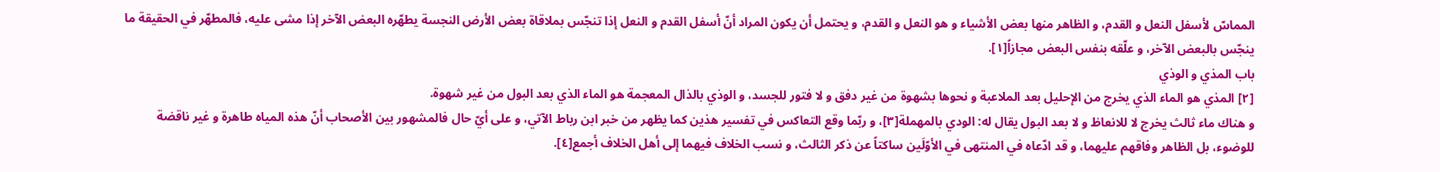المماسّ لأسفل النعل و القدم، و الظاهر منها بعض الأشياء و هو النعل و القدم، و يحتمل أن يكون المراد أنّ أسفل القدم و النعل إذا تنجّس بملاقاة بعض الأرض النجسة يطهّره البعض الآخر إذا مشى عليه، فالمطهّر في الحقيقة ما ينجّس بالبعض الآخر، و علّقه بنفس البعض مجازاً[١].
باب المذي و الوذي
[٢] المذي هو الماء الذي يخرج من الإحليل بعد الملاعبة و نحوها بشهوة من غير دفق و لا فتور للجسد، و الوذي بالذال المعجمة هو الماء الذي بعد البول من غير شهوة.
و هناك ماء ثالث يخرج لا للانعاظ و لا بعد البول يقال له: الودي بالمهملة[٣]، و ربّما وقع التعاكس في تفسير هذين كما يظهر من خبر ابن رباط الآتي، و على أيّ حال فالمشهور بين الأصحاب أنّ هذه المياه طاهرة و غير ناقضة للوضوء، بل الظاهر وفاقهم عليهما، و قد ادّعاه في المنتهى في الأوّلَين ساكتاً عن ذكر الثالث، و نسب الخلاف فيهما إلى أهل الخلاف أجمع[٤].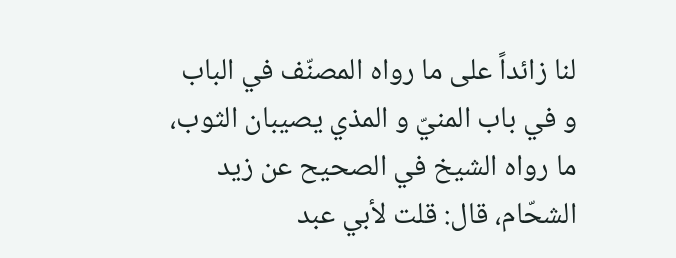لنا زائداً على ما رواه المصنّف في الباب و في باب المنيّ و المذي يصيبان الثوب، ما رواه الشيخ في الصحيح عن زيد الشحّام، قال: قلت لأبي عبد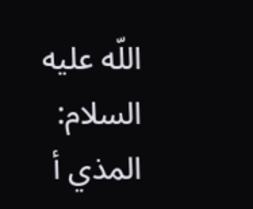اللّه عليه السلام: المذي أ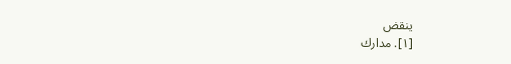ينقض
[١]. مدارك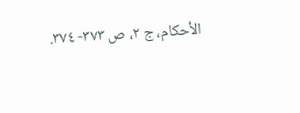الأحكام، ج ٢، ص ٣٧٣- ٣٧٤.